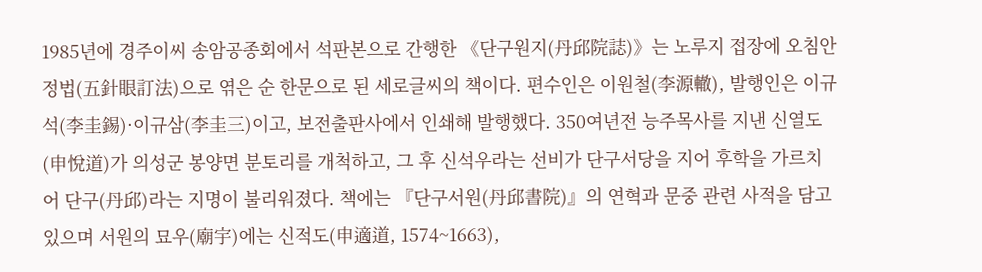1985년에 경주이씨 송암공종회에서 석판본으로 간행한 《단구원지(丹邱院誌)》는 노루지 접장에 오침안정법(五針眼訂法)으로 엮은 순 한문으로 된 세로글씨의 책이다. 편수인은 이원철(李源轍), 발행인은 이규석(李圭錫)·이규삼(李圭三)이고, 보전출판사에서 인쇄해 발행했다. 350여년전 능주목사를 지낸 신열도(申悅道)가 의성군 봉양면 분토리를 개척하고, 그 후 신석우라는 선비가 단구서당을 지어 후학을 가르치어 단구(丹邱)라는 지명이 불리워졌다. 책에는 『단구서원(丹邱書院)』의 연혁과 문중 관련 사적을 담고 있으며 서원의 묘우(廟宇)에는 신적도(申適道, 1574~1663),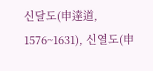신달도(申達道, 1576~1631), 신열도(申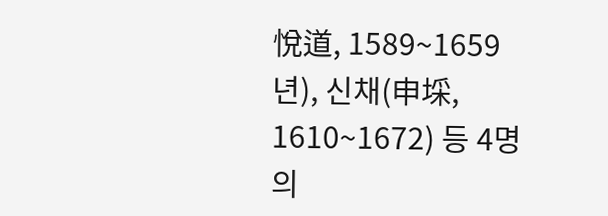悅道, 1589~1659년), 신채(申埰, 1610~1672) 등 4명의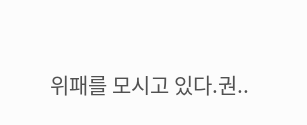위패를 모시고 있다.권..